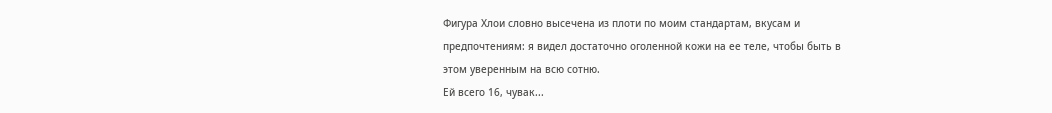Фигура Хлои словно высечена из плоти по моим стандартам, вкусам и предпочтениям: я видел достаточно оголенной кожи на ее теле, чтобы быть в этом уверенным на всю сотню.
Ей всего 16, чувак...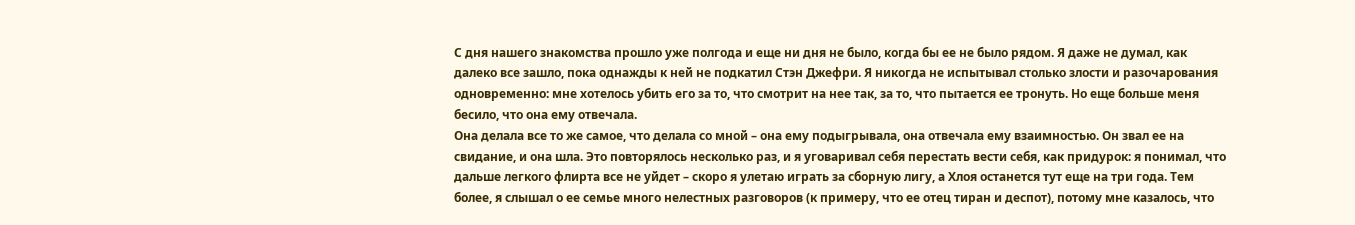С дня нашего знакомства прошло уже полгода и еще ни дня не было, когда бы ее не было рядом. Я даже не думал, как далеко все зашло, пока однажды к ней не подкатил Стэн Джефри. Я никогда не испытывал столько злости и разочарования одновременно: мне хотелось убить его за то, что смотрит на нее так, за то, что пытается ее тронуть. Но еще больше меня бесило, что она ему отвечала.
Она делала все то же самое, что делала со мной – она ему подыгрывала, она отвечала ему взаимностью. Он звал ее на свидание, и она шла. Это повторялось несколько раз, и я уговаривал себя перестать вести себя, как придурок: я понимал, что дальше легкого флирта все не уйдет – скоро я улетаю играть за сборную лигу, а Хлоя останется тут еще на три года. Тем более, я слышал о ее семье много нелестных разговоров (к примеру, что ее отец тиран и деспот), потому мне казалось, что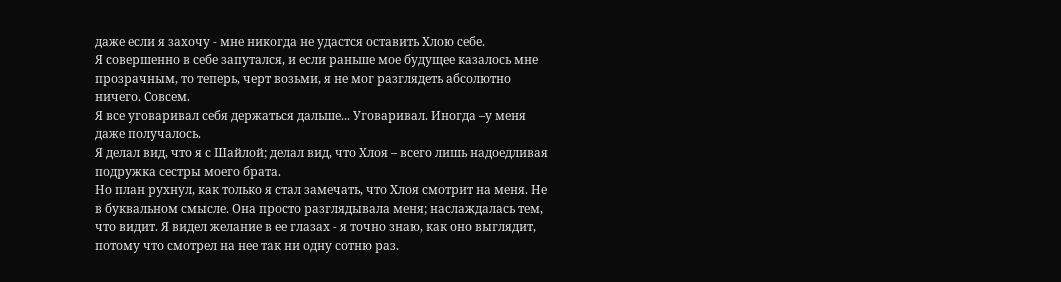даже если я захочу - мне никогда не удастся оставить Хлою себе.
Я совершенно в себе запутался, и если раньше мое будущее казалось мне прозрачным, то теперь, черт возьми, я не мог разглядеть абсолютно ничего. Совсем.
Я все уговаривал себя держаться дальше... Уговаривал. Иногда –у меня даже получалось.
Я делал вид, что я с Шайлой; делал вид, что Хлоя – всего лишь надоедливая подружка сестры моего брата.
Но план рухнул, как только я стал замечать, что Хлоя смотрит на меня. Не в буквальном смысле. Она просто разглядывала меня; наслаждалась тем, что видит. Я видел желание в ее глазах - я точно знаю, как оно выглядит, потому что смотрел на нее так ни одну сотню раз.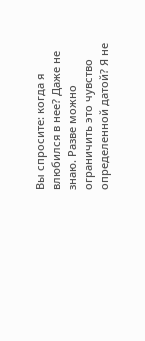Вы спросите: когда я влюбился в нее? Даже не знаю. Разве можно ограничить это чувство определенной датой? Я не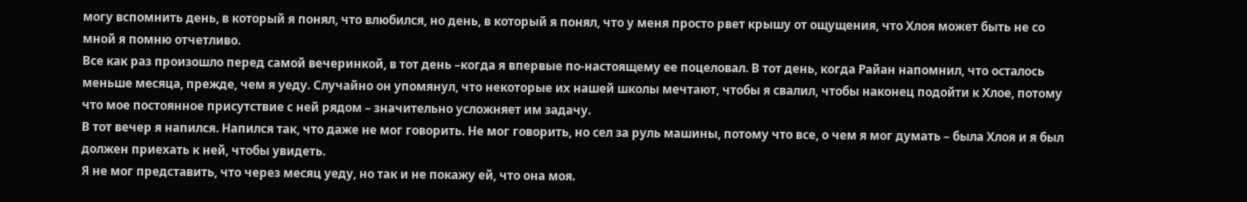могу вспомнить день, в который я понял, что влюбился, но день, в который я понял, что у меня просто рвет крышу от ощущения, что Хлоя может быть не со мной я помню отчетливо.
Все как раз произошло перед самой вечеринкой, в тот день –когда я впервые по-настоящему ее поцеловал. В тот день, когда Райан напомнил, что осталось меньше месяца, прежде, чем я уеду. Случайно он упомянул, что некоторые их нашей школы мечтают, чтобы я свалил, чтобы наконец подойти к Хлое, потому что мое постоянное присутствие с ней рядом – значительно усложняет им задачу.
В тот вечер я напился. Напился так, что даже не мог говорить. Не мог говорить, но сел за руль машины, потому что все, о чем я мог думать – была Хлоя и я был должен приехать к ней, чтобы увидеть.
Я не мог представить, что через месяц уеду, но так и не покажу ей, что она моя.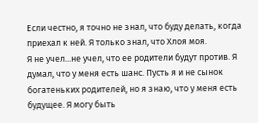Если честно, я точно не знал, что буду делать, когда приехал к ней. Я только знал, что Хлоя моя.
Я не учел...не учел, что ее родители будут против. Я думал, что у меня есть шанс. Пусть я и не сынок богатеньких родителей, но я знаю, что у меня есть будущее. Я могу быть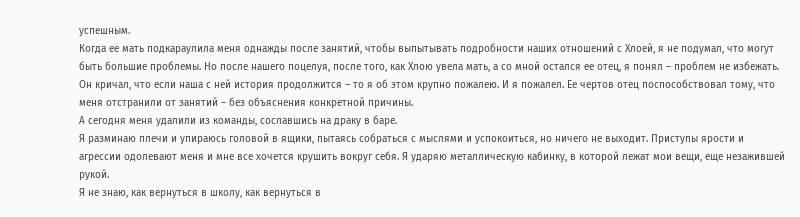успешным.
Когда ее мать подкараулила меня однажды после занятий, чтобы выпытывать подробности наших отношений с Хлоей, я не подумал, что могут быть большие проблемы. Но после нашего поцелуя, после того, как Хлою увела мать, а со мной остался ее отец, я понял – проблем не избежать.
Он кричал, что если наша с ней история продолжится – то я об этом крупно пожалею. И я пожалел. Ее чертов отец поспособствовал тому, что меня отстранили от занятий – без объяснения конкретной причины.
А сегодня меня удалили из команды, сославшись на драку в баре.
Я разминаю плечи и упираюсь головой в ящики, пытаясь собраться с мыслями и успокоиться, но ничего не выходит. Приступы ярости и агрессии одолевают меня и мне все хочется крушить вокруг себя. Я ударяю металлическую кабинку, в которой лежат мои вещи, еще незажившей рукой.
Я не знаю, как вернуться в школу, как вернуться в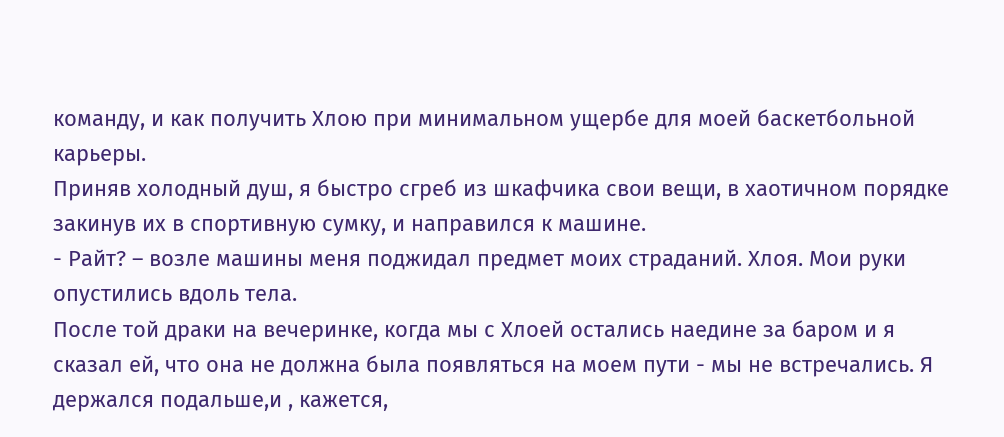команду, и как получить Хлою при минимальном ущербе для моей баскетбольной карьеры.
Приняв холодный душ, я быстро сгреб из шкафчика свои вещи, в хаотичном порядке закинув их в спортивную сумку, и направился к машине.
- Райт? – возле машины меня поджидал предмет моих страданий. Хлоя. Мои руки опустились вдоль тела.
После той драки на вечеринке, когда мы с Хлоей остались наедине за баром и я сказал ей, что она не должна была появляться на моем пути - мы не встречались. Я держался подальше,и , кажется,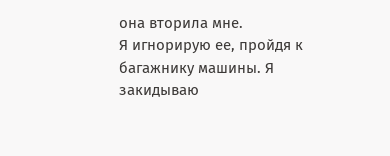она вторила мне.
Я игнорирую ее, пройдя к багажнику машины. Я закидываю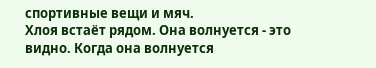спортивные вещи и мяч.
Хлоя встаёт рядом. Она волнуется - это видно. Когда она волнуется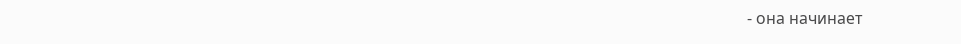- она начинает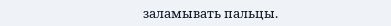заламывать пальцы.